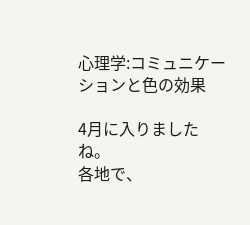心理学:コミュニケーションと色の効果

4月に入りましたね。
各地で、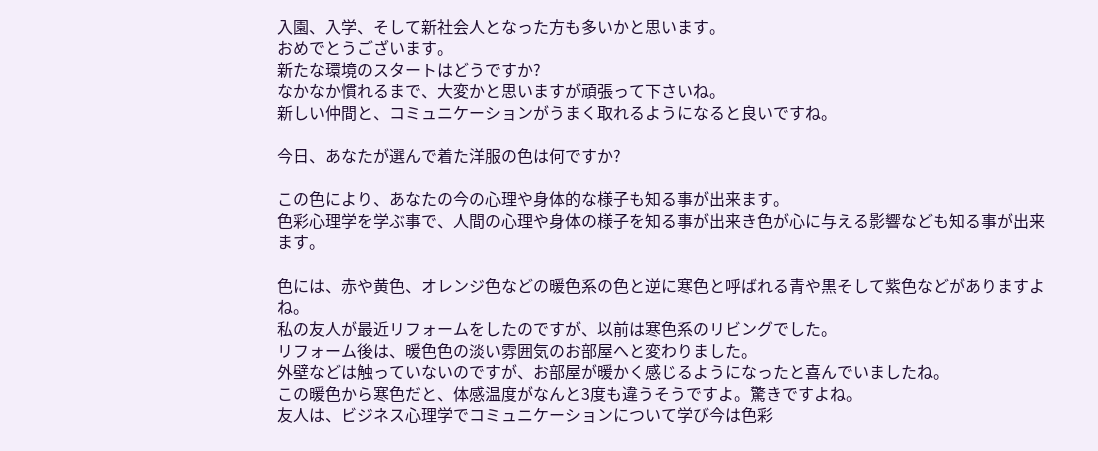入園、入学、そして新社会人となった方も多いかと思います。
おめでとうございます。
新たな環境のスタートはどうですか?
なかなか慣れるまで、大変かと思いますが頑張って下さいね。
新しい仲間と、コミュニケーションがうまく取れるようになると良いですね。

今日、あなたが選んで着た洋服の色は何ですか?

この色により、あなたの今の心理や身体的な様子も知る事が出来ます。
色彩心理学を学ぶ事で、人間の心理や身体の様子を知る事が出来き色が心に与える影響なども知る事が出来ます。

色には、赤や黄色、オレンジ色などの暖色系の色と逆に寒色と呼ばれる青や黒そして紫色などがありますよね。
私の友人が最近リフォームをしたのですが、以前は寒色系のリビングでした。
リフォーム後は、暖色色の淡い雰囲気のお部屋へと変わりました。
外壁などは触っていないのですが、お部屋が暖かく感じるようになったと喜んでいましたね。
この暖色から寒色だと、体感温度がなんと3度も違うそうですよ。驚きですよね。
友人は、ビジネス心理学でコミュニケーションについて学び今は色彩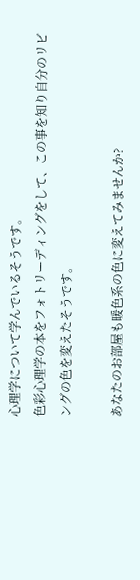心理学について学んでいるそうです。
色彩心理学の本をフォトリーディングをして、この事を知り自分のリビングの色を変えたそうです。

あなたのお部屋も暖色系の色に変えてみませんか?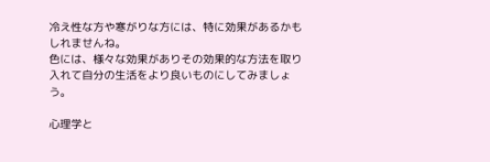冷え性な方や寒がりな方には、特に効果があるかもしれませんね。
色には、様々な効果がありその効果的な方法を取り入れて自分の生活をより良いものにしてみましょう。

心理学と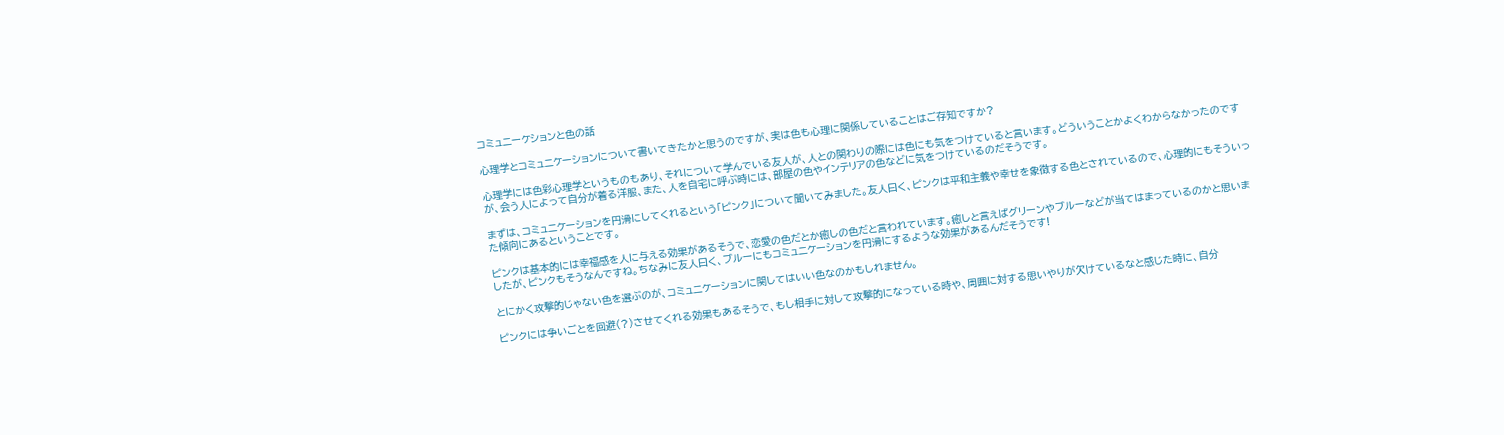コミュニーケションと色の話

心理学とコミュニケーションについて書いてきたかと思うのですが、実は色も心理に関係していることはご存知ですか?

心理学には色彩心理学というものもあり、それについて学んでいる友人が、人との関わりの際には色にも気をつけていると言います。どういうことかよくわからなかったのですが、会う人によって自分が着る洋服、また、人を自宅に呼ぶ時には、部屋の色やインテリアの色などに気をつけているのだそうです。

まずは、コミュニケーションを円滑にしてくれるという「ピンク」について聞いてみました。友人曰く、ピンクは平和主義や幸せを象徴する色とされているので、心理的にもそういった傾向にあるということです。

ピンクは基本的には幸福感を人に与える効果があるそうで、恋愛の色だとか癒しの色だと言われています。癒しと言えばグリーンやブルーなどが当てはまっているのかと思いましたが、ピンクもそうなんですね。ちなみに友人曰く、ブルーにもコミュニケーションを円滑にするような効果があるんだそうです!

とにかく攻撃的じゃない色を選ぶのが、コミュニケーションに関してはいい色なのかもしれません。

ピンクには争いごとを回避(?)させてくれる効果もあるそうで、もし相手に対して攻撃的になっている時や、周囲に対する思いやりが欠けているなと感じた時に、自分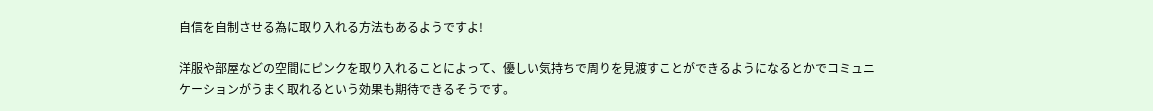自信を自制させる為に取り入れる方法もあるようですよ!

洋服や部屋などの空間にピンクを取り入れることによって、優しい気持ちで周りを見渡すことができるようになるとかでコミュニケーションがうまく取れるという効果も期待できるそうです。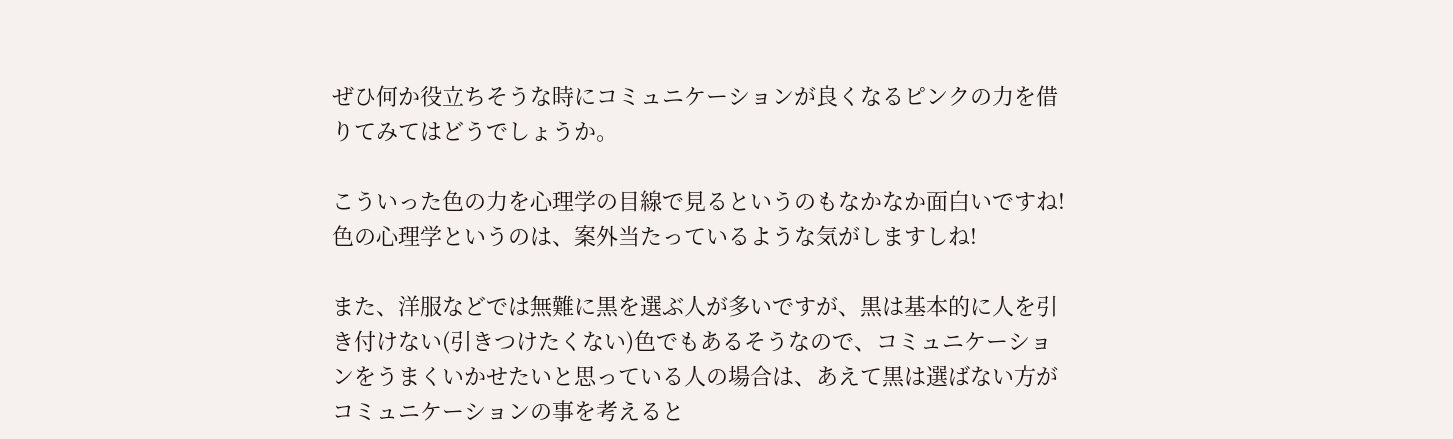ぜひ何か役立ちそうな時にコミュニケーションが良くなるピンクの力を借りてみてはどうでしょうか。

こういった色の力を心理学の目線で見るというのもなかなか面白いですね!色の心理学というのは、案外当たっているような気がしますしね!

また、洋服などでは無難に黒を選ぶ人が多いですが、黒は基本的に人を引き付けない(引きつけたくない)色でもあるそうなので、コミュニケーションをうまくいかせたいと思っている人の場合は、あえて黒は選ばない方がコミュニケーションの事を考えると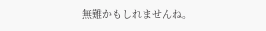無難かもしれませんね。